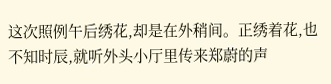这次照例午后绣花,却是在外稍间。正绣着花,也不知时辰,就听外头小厅里传来郑蔚的声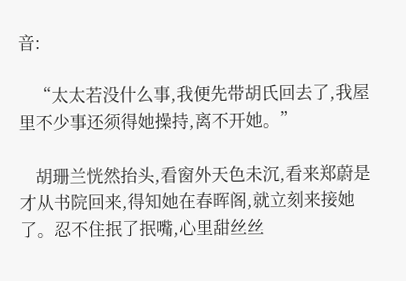音:

    “太太若没什么事,我便先带胡氏回去了,我屋里不少事还须得她操持,离不开她。”

    胡珊兰恍然抬头,看窗外天色未沉,看来郑蔚是才从书院回来,得知她在春晖阁,就立刻来接她了。忍不住抿了抿嘴,心里甜丝丝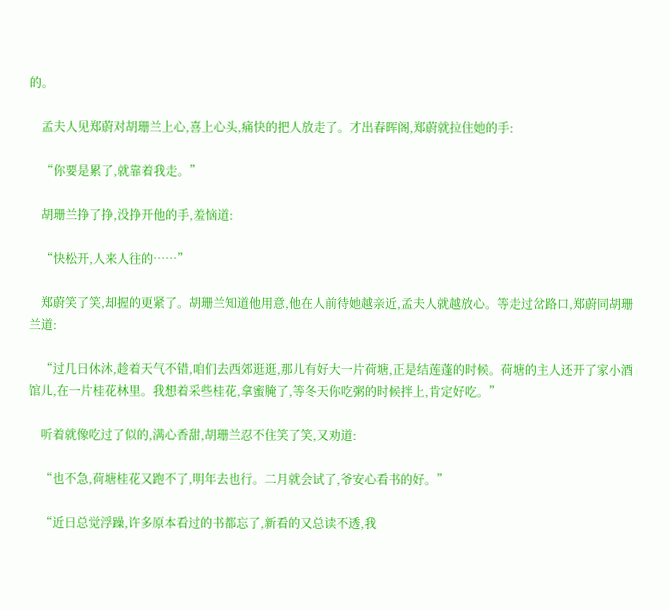的。

    孟夫人见郑蔚对胡珊兰上心,喜上心头,痛快的把人放走了。才出春晖阁,郑蔚就拉住她的手:

    “你要是累了,就靠着我走。”

    胡珊兰挣了挣,没挣开他的手,羞恼道:

    “快松开,人来人往的……”

    郑蔚笑了笑,却握的更紧了。胡珊兰知道他用意,他在人前待她越亲近,孟夫人就越放心。等走过岔路口,郑蔚同胡珊兰道:

    “过几日休沐,趁着天气不错,咱们去西郊逛逛,那儿有好大一片荷塘,正是结莲蓬的时候。荷塘的主人还开了家小酒馆儿,在一片桂花林里。我想着采些桂花,拿蜜腌了,等冬天你吃粥的时候拌上,肯定好吃。”

    听着就像吃过了似的,满心香甜,胡珊兰忍不住笑了笑,又劝道:

    “也不急,荷塘桂花又跑不了,明年去也行。二月就会试了,爷安心看书的好。”

    “近日总觉浮躁,许多原本看过的书都忘了,新看的又总读不透,我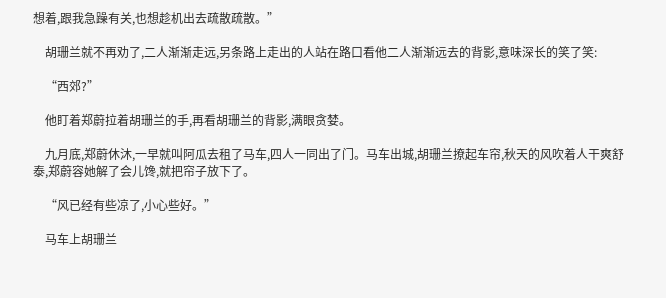想着,跟我急躁有关,也想趁机出去疏散疏散。”

    胡珊兰就不再劝了,二人渐渐走远,另条路上走出的人站在路口看他二人渐渐远去的背影,意味深长的笑了笑:

    “西郊?”

    他盯着郑蔚拉着胡珊兰的手,再看胡珊兰的背影,满眼贪婪。

    九月底,郑蔚休沐,一早就叫阿瓜去租了马车,四人一同出了门。马车出城,胡珊兰撩起车帘,秋天的风吹着人干爽舒泰,郑蔚容她解了会儿馋,就把帘子放下了。

    “风已经有些凉了,小心些好。”

    马车上胡珊兰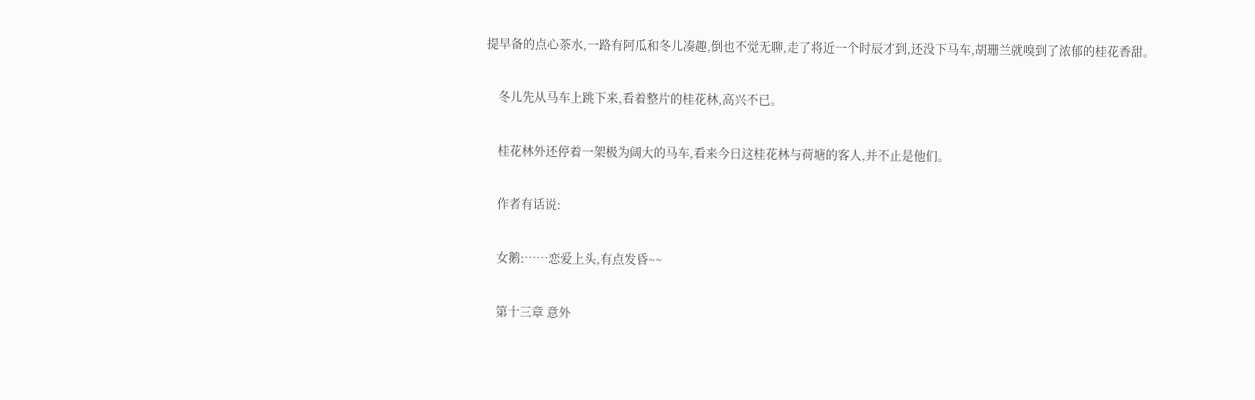提早备的点心茶水,一路有阿瓜和冬儿凑趣,倒也不觉无聊,走了将近一个时辰才到,还没下马车,胡珊兰就嗅到了浓郁的桂花香甜。

    冬儿先从马车上跳下来,看着整片的桂花林,高兴不已。

    桂花林外还停着一架极为阔大的马车,看来今日这桂花林与荷塘的客人,并不止是他们。

    作者有话说:

    女鹅:……恋爱上头,有点发昏~~

    第十三章 意外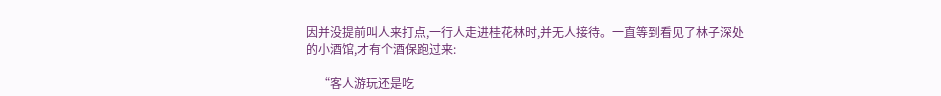因并没提前叫人来打点,一行人走进桂花林时,并无人接待。一直等到看见了林子深处的小酒馆,才有个酒保跑过来:

    “客人游玩还是吃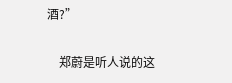酒?”

    郑蔚是听人说的这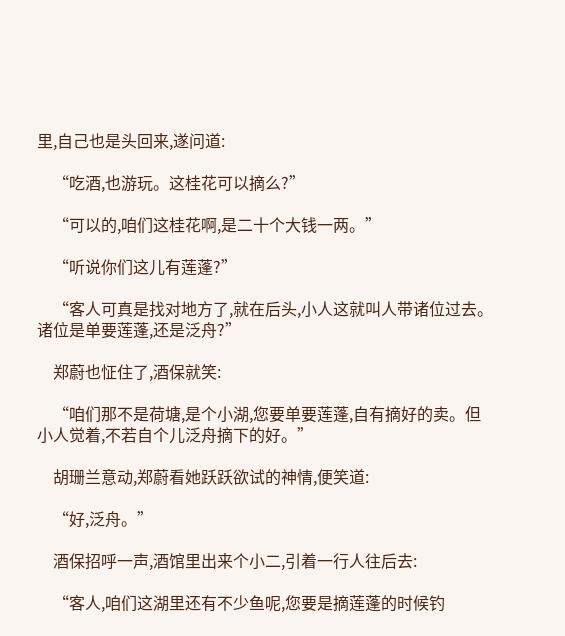里,自己也是头回来,遂问道:

    “吃酒,也游玩。这桂花可以摘么?”

    “可以的,咱们这桂花啊,是二十个大钱一两。”

    “听说你们这儿有莲蓬?”

    “客人可真是找对地方了,就在后头,小人这就叫人带诸位过去。诸位是单要莲蓬,还是泛舟?”

    郑蔚也怔住了,酒保就笑:

    “咱们那不是荷塘,是个小湖,您要单要莲蓬,自有摘好的卖。但小人觉着,不若自个儿泛舟摘下的好。”

    胡珊兰意动,郑蔚看她跃跃欲试的神情,便笑道:

    “好,泛舟。”

    酒保招呼一声,酒馆里出来个小二,引着一行人往后去:

    “客人,咱们这湖里还有不少鱼呢,您要是摘莲蓬的时候钓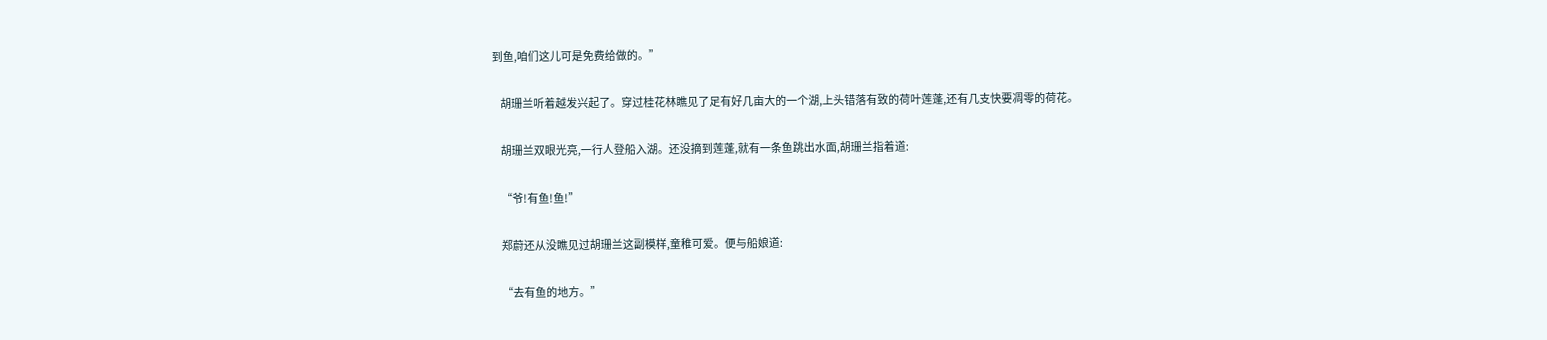到鱼,咱们这儿可是免费给做的。”

    胡珊兰听着越发兴起了。穿过桂花林瞧见了足有好几亩大的一个湖,上头错落有致的荷叶莲蓬,还有几支快要凋零的荷花。

    胡珊兰双眼光亮,一行人登船入湖。还没摘到莲蓬,就有一条鱼跳出水面,胡珊兰指着道:

    “爷!有鱼!鱼!”

    郑蔚还从没瞧见过胡珊兰这副模样,童稚可爱。便与船娘道:

    “去有鱼的地方。”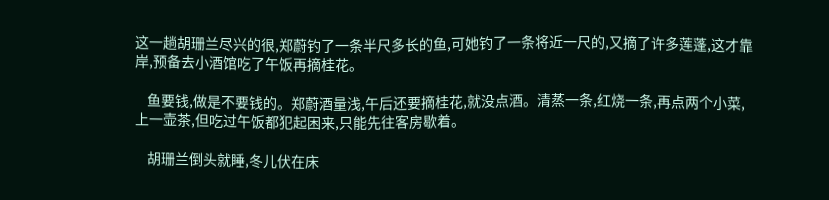这一趟胡珊兰尽兴的很,郑蔚钓了一条半尺多长的鱼,可她钓了一条将近一尺的,又摘了许多莲蓬,这才靠岸,预备去小酒馆吃了午饭再摘桂花。

    鱼要钱,做是不要钱的。郑蔚酒量浅,午后还要摘桂花,就没点酒。清蒸一条,红烧一条,再点两个小菜,上一壶茶,但吃过午饭都犯起困来,只能先往客房歇着。

    胡珊兰倒头就睡,冬儿伏在床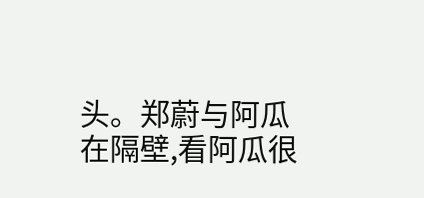头。郑蔚与阿瓜在隔壁,看阿瓜很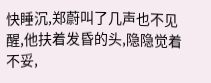快睡沉,郑蔚叫了几声也不见醒,他扶着发昏的头,隐隐觉着不妥,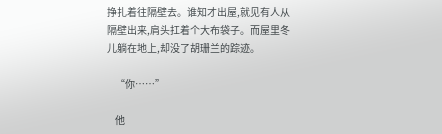挣扎着往隔壁去。谁知才出屋,就见有人从隔壁出来,肩头扛着个大布袋子。而屋里冬儿躺在地上,却没了胡珊兰的踪迹。

    “你……”

    他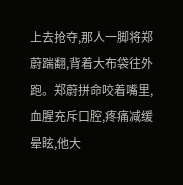上去抢夺,那人一脚将郑蔚踹翻,背着大布袋往外跑。郑蔚拼命咬着嘴里,血腥充斥口腔,疼痛减缓晕眩,他大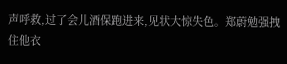声呼救,过了会儿酒保跑进来,见状大惊失色。郑蔚勉强拽住他衣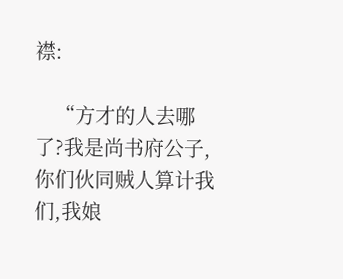襟:

    “方才的人去哪了?我是尚书府公子,你们伙同贼人算计我们,我娘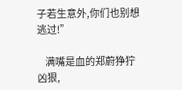子若生意外,你们也别想逃过!”

    满嘴是血的郑蔚狰狞凶狠,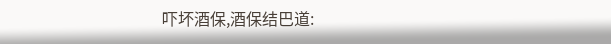吓坏酒保,酒保结巴道: